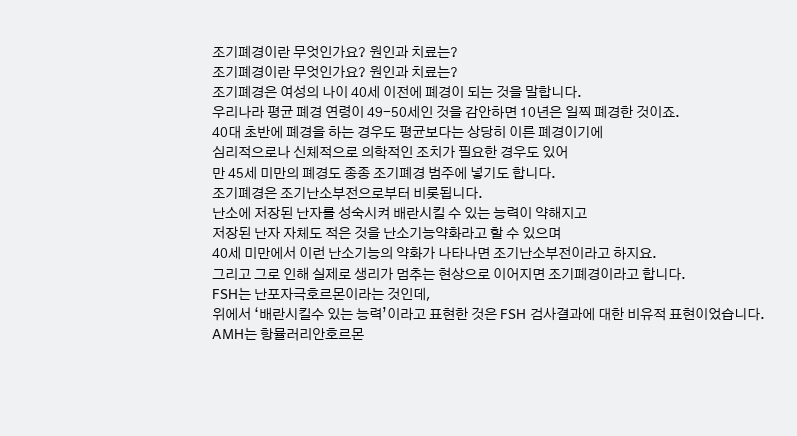조기폐경이란 무엇인가요? 원인과 치료는?
조기폐경이란 무엇인가요? 원인과 치료는?
조기폐경은 여성의 나이 40세 이전에 폐경이 되는 것을 말합니다.
우리나라 평균 폐경 연령이 49-50세인 것을 감안하면 10년은 일찍 폐경한 것이죠.
40대 초반에 폐경을 하는 경우도 평균보다는 상당히 이른 폐경이기에
심리적으로나 신체적으로 의학적인 조치가 필요한 경우도 있어
만 45세 미만의 폐경도 종종 조기폐경 범주에 넣기도 합니다.
조기폐경은 조기난소부전으로부터 비롯됩니다.
난소에 저장된 난자를 성숙시켜 배란시킬 수 있는 능력이 약해지고
저장된 난자 자체도 적은 것을 난소기능약화라고 할 수 있으며
40세 미만에서 이런 난소기능의 약화가 나타나면 조기난소부전이라고 하지요.
그리고 그로 인해 실제로 생리가 멈추는 현상으로 이어지면 조기폐경이라고 합니다.
FSH는 난포자극호르몬이라는 것인데,
위에서 ‘배란시킬수 있는 능력’이라고 표현한 것은 FSH 검사결과에 대한 비유적 표현이었습니다.
AMH는 항뮬러리안호르몬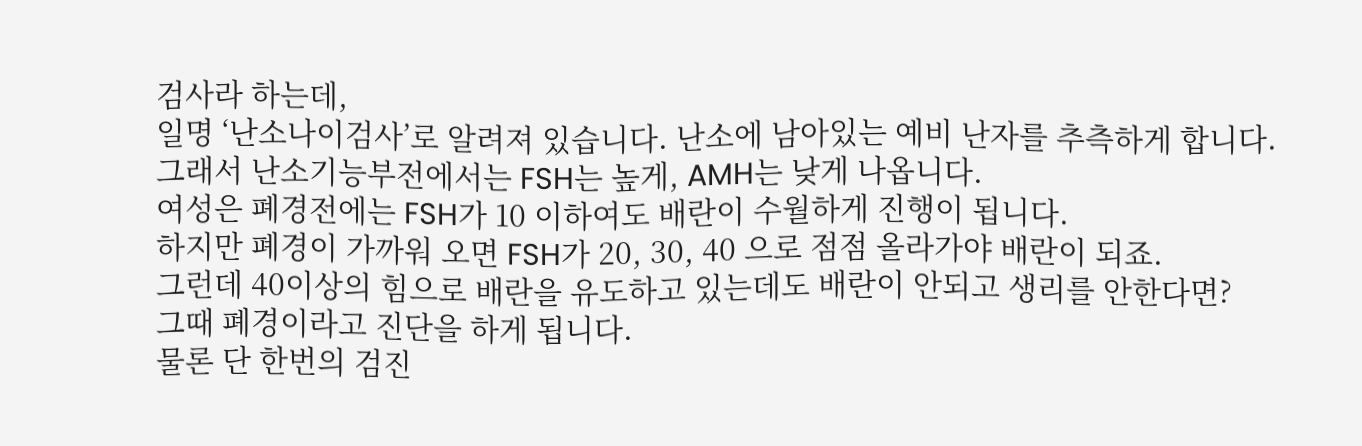검사라 하는데,
일명 ‘난소나이검사’로 알려져 있습니다. 난소에 남아있는 예비 난자를 추측하게 합니다.
그래서 난소기능부전에서는 FSH는 높게, AMH는 낮게 나옵니다.
여성은 폐경전에는 FSH가 10 이하여도 배란이 수월하게 진행이 됩니다.
하지만 폐경이 가까워 오면 FSH가 20, 30, 40 으로 점점 올라가야 배란이 되죠.
그런데 40이상의 힘으로 배란을 유도하고 있는데도 배란이 안되고 생리를 안한다면?
그때 폐경이라고 진단을 하게 됩니다.
물론 단 한번의 검진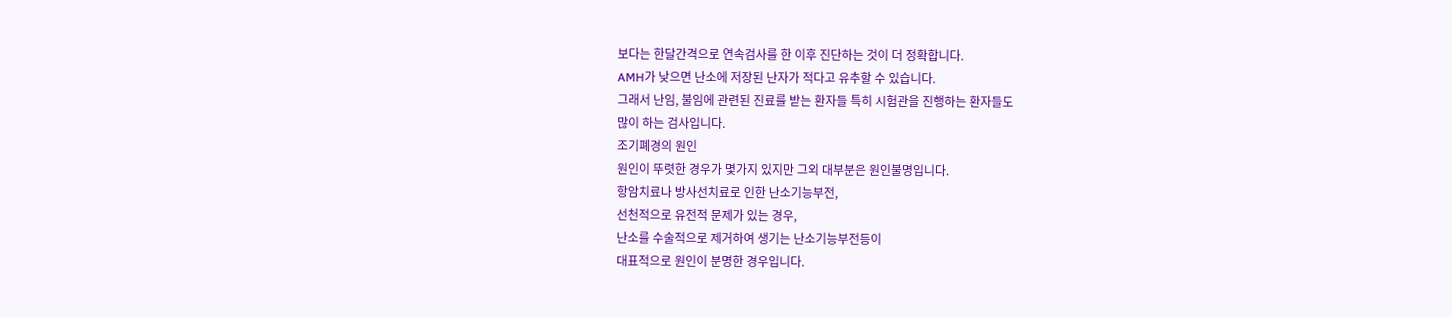보다는 한달간격으로 연속검사를 한 이후 진단하는 것이 더 정확합니다.
AMH가 낮으면 난소에 저장된 난자가 적다고 유추할 수 있습니다.
그래서 난임, 불임에 관련된 진료를 받는 환자들 특히 시험관을 진행하는 환자들도
많이 하는 검사입니다.
조기폐경의 원인
원인이 뚜렷한 경우가 몇가지 있지만 그외 대부분은 원인불명입니다.
항암치료나 방사선치료로 인한 난소기능부전,
선천적으로 유전적 문제가 있는 경우,
난소를 수술적으로 제거하여 생기는 난소기능부전등이
대표적으로 원인이 분명한 경우입니다.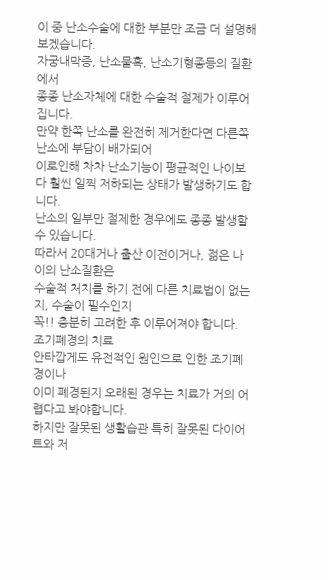이 중 난소수술에 대한 부분만 조금 더 설명해 보겠습니다.
자궁내막증, 난소물혹, 난소기형종등의 질환에서
종종 난소자체에 대한 수술적 절제가 이루어집니다.
만약 한쪽 난소를 완전히 제거한다면 다른쪽 난소에 부담이 배가되어
이로인해 차차 난소기능이 평균적인 나이보다 훨씬 일찍 저하되는 상태가 발생하기도 합니다.
난소의 일부만 절제한 경우에도 종종 발생할 수 있습니다.
따라서 20대거나 출산 이전이거나, 젊은 나이의 난소질환은
수술적 처치를 하기 전에 다른 치료법이 없는지, 수술이 필수인지
꼭!! 충분히 고려한 후 이루어져야 합니다.
조기폐경의 치료
안타깝게도 유전적인 원인으로 인한 조기폐경이나
이미 폐경된지 오래된 경우는 치료가 거의 어렵다고 봐야합니다.
하지만 잘못된 생활습관 특히 잘못된 다이어트와 저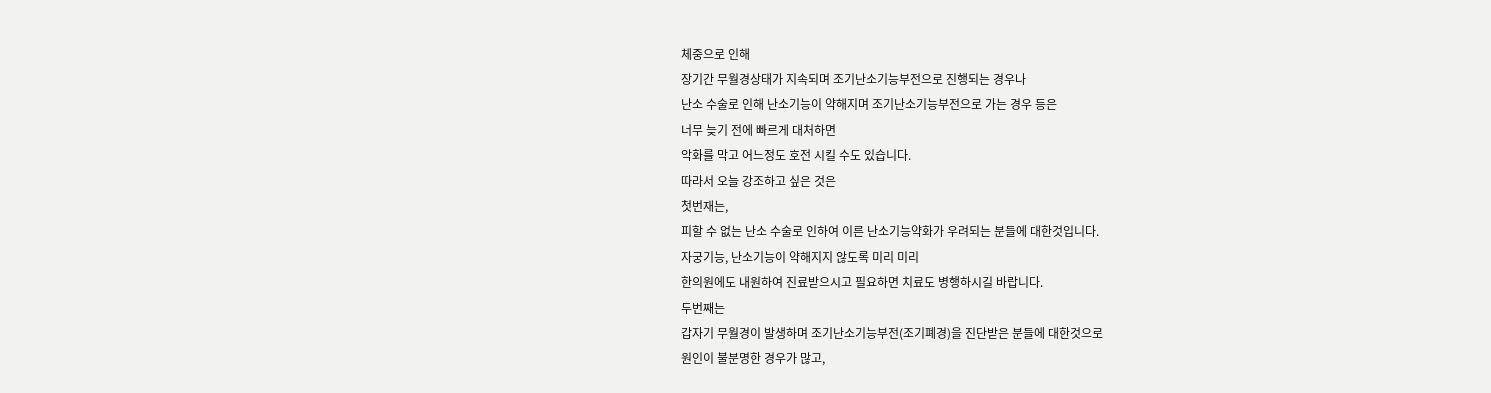체중으로 인해
장기간 무월경상태가 지속되며 조기난소기능부전으로 진행되는 경우나
난소 수술로 인해 난소기능이 약해지며 조기난소기능부전으로 가는 경우 등은
너무 늦기 전에 빠르게 대처하면
악화를 막고 어느정도 호전 시킬 수도 있습니다.
따라서 오늘 강조하고 싶은 것은
첫번재는,
피할 수 없는 난소 수술로 인하여 이른 난소기능약화가 우려되는 분들에 대한것입니다.
자궁기능, 난소기능이 약해지지 않도록 미리 미리
한의원에도 내원하여 진료받으시고 필요하면 치료도 병행하시길 바랍니다.
두번째는
갑자기 무월경이 발생하며 조기난소기능부전(조기폐경)을 진단받은 분들에 대한것으로
원인이 불분명한 경우가 많고,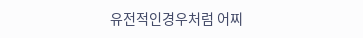유전적인경우처럼 어찌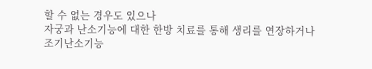할 수 없는 경우도 있으나
자궁과 난소기능에 대한 한방 치료를 통해 생리를 연장하거나
조기난소기능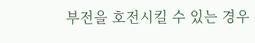부전을 호전시킬 수 있는 경우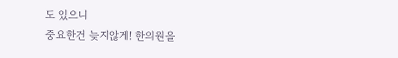도 있으니
중요한건 늦지않게! 한의원을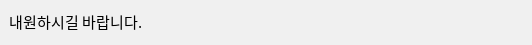내원하시길 바랍니다.